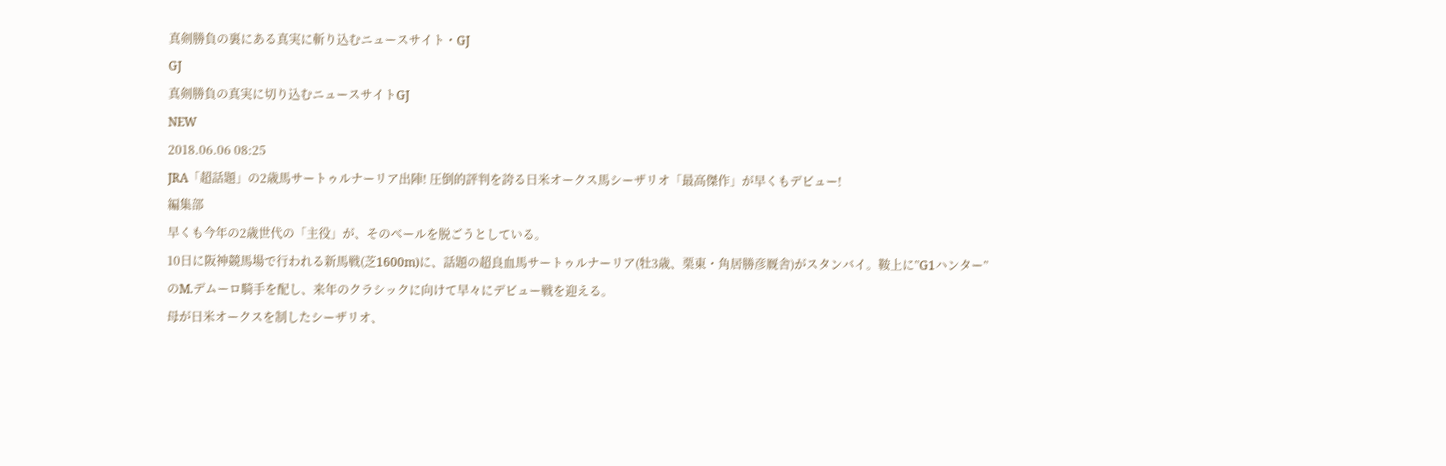真剣勝負の裏にある真実に斬り込むニュースサイト・GJ
GJ
真剣勝負の真実に切り込むニュースサイトGJ
NEW
2018.06.06 08:25
JRA「超話題」の2歳馬サートゥルナーリア出陣! 圧倒的評判を誇る日米オークス馬シーザリオ「最高傑作」が早くもデビュー!
編集部
早くも今年の2歳世代の「主役」が、そのベールを脱ごうとしている。
10日に阪神競馬場で行われる新馬戦(芝1600m)に、話題の超良血馬サートゥルナーリア(牡3歳、栗東・角居勝彦厩舎)がスタンバイ。鞍上に”G1ハンター”のM.デムーロ騎手を配し、来年のクラシックに向けて早々にデビュー戦を迎える。
母が日米オークスを制したシーザリオ、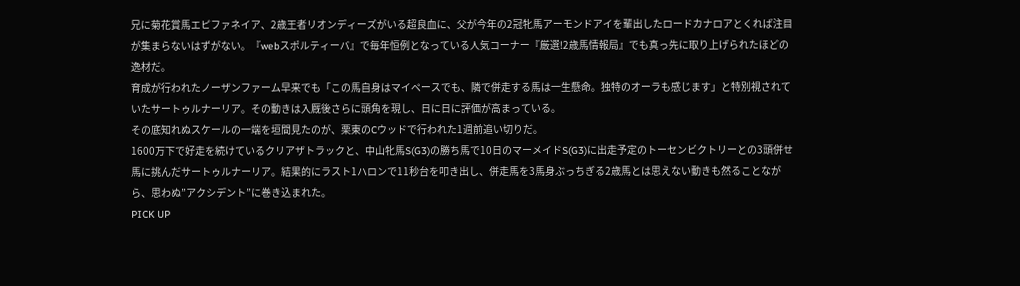兄に菊花賞馬エピファネイア、2歳王者リオンディーズがいる超良血に、父が今年の2冠牝馬アーモンドアイを輩出したロードカナロアとくれば注目が集まらないはずがない。『webスポルティーバ』で毎年恒例となっている人気コーナー『厳選!2歳馬情報局』でも真っ先に取り上げられたほどの逸材だ。
育成が行われたノーザンファーム早来でも「この馬自身はマイペースでも、隣で併走する馬は一生懸命。独特のオーラも感じます」と特別視されていたサートゥルナーリア。その動きは入厩後さらに頭角を現し、日に日に評価が高まっている。
その底知れぬスケールの一端を垣間見たのが、栗東のCウッドで行われた1週前追い切りだ。
1600万下で好走を続けているクリアザトラックと、中山牝馬S(G3)の勝ち馬で10日のマーメイドS(G3)に出走予定のトーセンビクトリーとの3頭併せ馬に挑んだサートゥルナーリア。結果的にラスト1ハロンで11秒台を叩き出し、併走馬を3馬身ぶっちぎる2歳馬とは思えない動きも然ることながら、思わぬ”アクシデント”に巻き込まれた。
PICK UP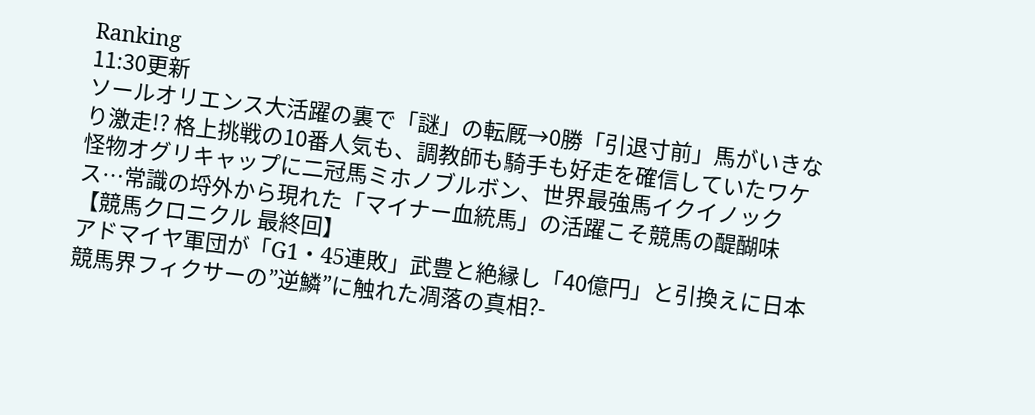Ranking
11:30更新
ソールオリエンス大活躍の裏で「謎」の転厩→0勝「引退寸前」馬がいきなり激走!? 格上挑戦の10番人気も、調教師も騎手も好走を確信していたワケ
怪物オグリキャップに二冠馬ミホノブルボン、世界最強馬イクイノックス…常識の埒外から現れた「マイナー血統馬」の活躍こそ競馬の醍醐味【競馬クロニクル 最終回】
アドマイヤ軍団が「G1・45連敗」武豊と絶縁し「40億円」と引換えに日本競馬界フィクサーの”逆鱗”に触れた凋落の真相?-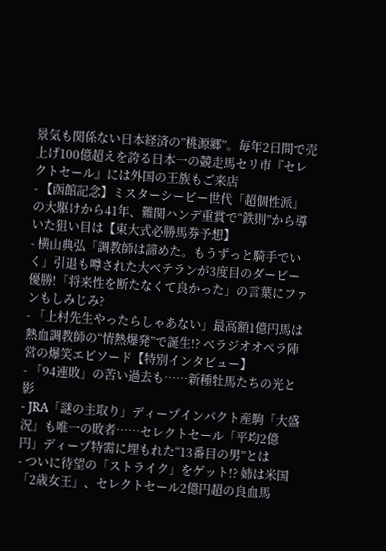景気も関係ない日本経済の”桃源郷”。毎年2日間で売上げ100億超えを誇る日本一の競走馬セリ市『セレクトセール』には外国の王族もご来店
- 【函館記念】ミスターシービー世代「超個性派」の大駆けから41年、難関ハンデ重賞で“鉄則”から導いた狙い目は【東大式必勝馬券予想】
- 横山典弘「調教師は諦めた。もうずっと騎手でいく」引退も噂された大ベテランが3度目のダービー優勝!「将来性を断たなくて良かった」の言葉にファンもしみじみ?
- 「上村先生やったらしゃあない」最高額1億円馬は熱血調教師の“情熱爆発”で誕生!? ベラジオオペラ陣営の爆笑エピソード【特別インタビュー】
- 「94連敗」の苦い過去も……新種牡馬たちの光と影
- JRA「謎の主取り」ディープインパクト産駒「大盛況」も唯一の敗者……セレクトセール「平均2億円」ディープ特需に埋もれた“13番目の男”とは
- ついに待望の「ストライク」をゲット!? 姉は米国「2歳女王」、セレクトセール2億円超の良血馬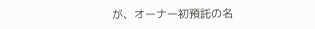が、オーナー初預託の名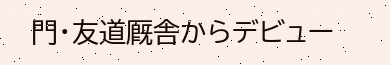門・友道厩舎からデビュー